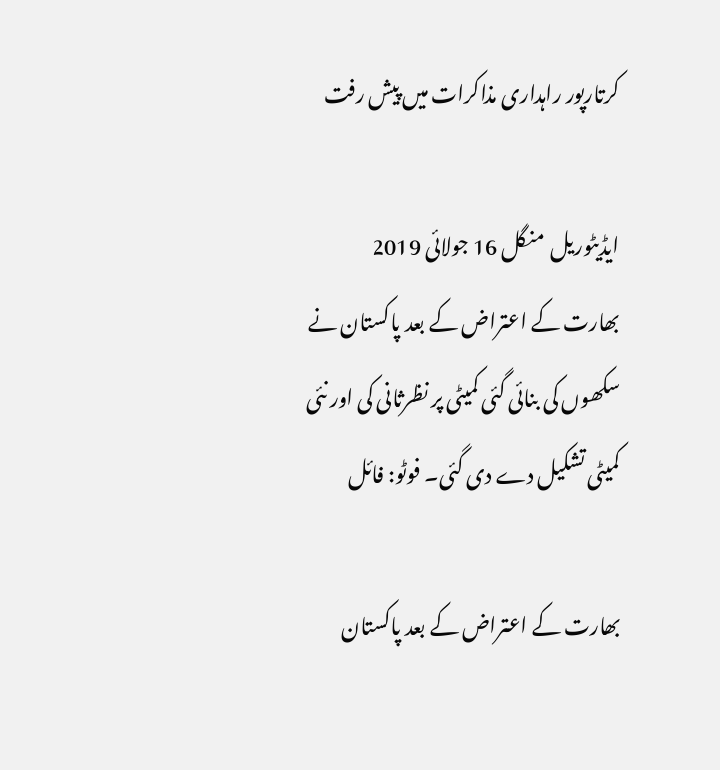کرتارپور راہداری مذاکرات میں پیش رفت

ایڈیٹوریل  منگل 16 جولائی 2019
بھارت کے اعتراض کے بعد پاکستان نے سکھوں کی بنائی گئی کمیٹی پر نظرثانی کی اور نئی کمیٹی تشکیل دے دی گئی۔ فوٹو: فائل

بھارت کے اعتراض کے بعد پاکستان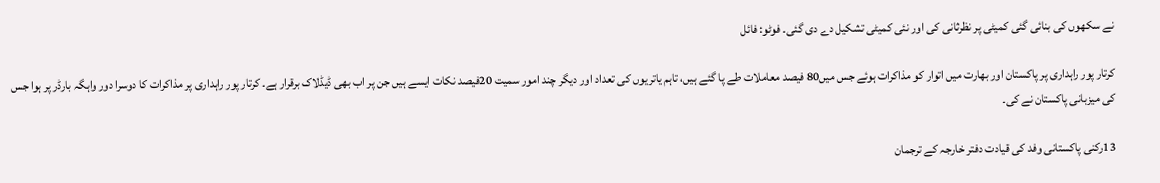نے سکھوں کی بنائی گئی کمیٹی پر نظرثانی کی اور نئی کمیٹی تشکیل دے دی گئی۔ فوٹو: فائل

کرتار پور راہداری پر پاکستان اور بھارت میں اتوار کو مذاکرات ہوئے جس میں80 فیصد معاملات طے پا گئے ہیں، تاہم یاتریوں کی تعداد اور دیگر چند امور سمیت 20فیصد نکات ایسے ہیں جن پر اب بھی ڈیڈلاک برقرار ہے۔ کرتار پور راہداری پر مذاکرات کا دوسرا دور واہگہ بارڈر پر ہوا جس کی میزبانی پاکستان نے کی۔

13رکنی پاکستانی وفد کی قیادت دفتر خارجہ کے ترجمان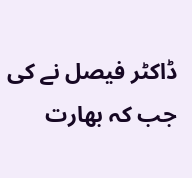ڈاکٹر فیصل نے کی جب کہ بھارت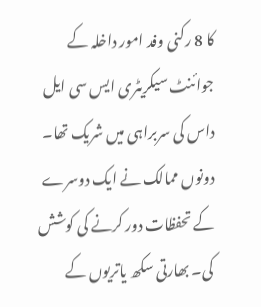کا 8 رکنی وفد امور داخلہ کے جوائنٹ سیکریٹری ایس سی ایل داس کی سربراہی میں شریک تھا۔ دونوں ممالک نے ایک دوسرے کے تحفظات دور کرنے کی کوشش کی۔ بھارتی سکھ یاتریوں کے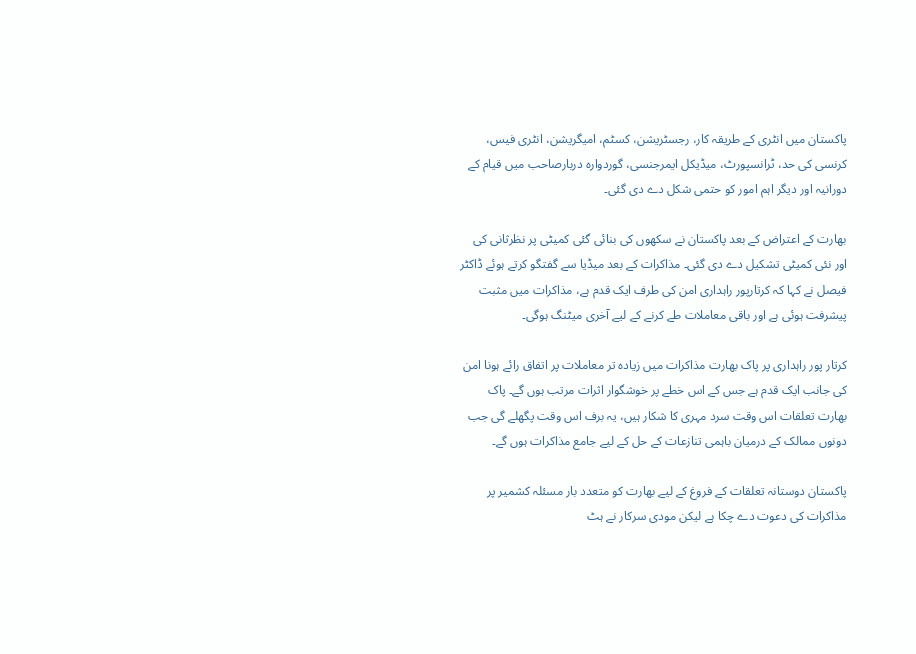پاکستان میں انٹری کے طریقہ کار، رجسٹریشن، کسٹم، امیگریشن، انٹری فیس، کرنسی کی حد، ٹرانسپورٹ، میڈیکل ایمرجنسی، گوردوارہ دربارصاحب میں قیام کے دورانیہ اور دیگر اہم امور کو حتمی شکل دے دی گئی۔

بھارت کے اعتراض کے بعد پاکستان نے سکھوں کی بنائی گئی کمیٹی پر نظرثانی کی اور نئی کمیٹی تشکیل دے دی گئی۔ مذاکرات کے بعد میڈیا سے گفتگو کرتے ہوئے ڈاکٹر فیصل نے کہا کہ کرتارپور راہداری امن کی طرف ایک قدم ہے، مذاکرات میں مثبت پیشرفت ہوئی ہے اور باقی معاملات طے کرنے کے لیے آخری میٹنگ ہوگی۔

کرتار پور راہداری پر پاک بھارت مذاکرات میں زیادہ تر معاملات پر اتفاق رائے ہونا امن کی جانب ایک قدم ہے جس کے اس خطے پر خوشگوار اثرات مرتب ہوں گے۔ پاک بھارت تعلقات اس وقت سرد مہری کا شکار ہیں، یہ برف اس وقت پگھلے گی جب دونوں ممالک کے درمیان باہمی تنازعات کے حل کے لیے جامع مذاکرات ہوں گے۔

پاکستان دوستانہ تعلقات کے فروغ کے لیے بھارت کو متعدد بار مسئلہ کشمیر پر مذاکرات کی دعوت دے چکا ہے لیکن مودی سرکار نے ہٹ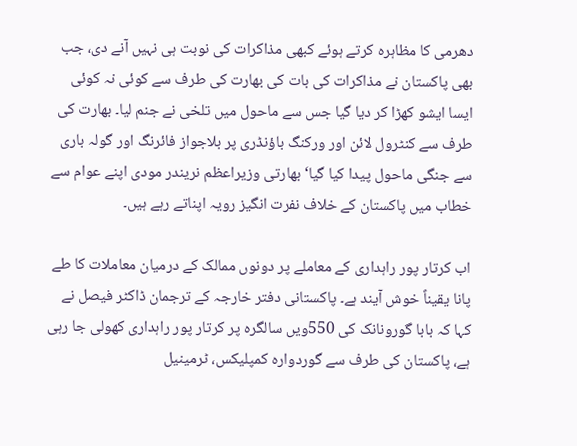دھرمی کا مظاہرہ کرتے ہوئے کبھی مذاکرات کی نوبت ہی نہیں آنے دی، جب بھی پاکستان نے مذاکرات کی بات کی بھارت کی طرف سے کوئی نہ کوئی ایسا ایشو کھڑا کر دیا گیا جس سے ماحول میں تلخی نے جنم لیا۔ بھارت کی طرف سے کنٹرول لائن اور ورکنگ باؤنڈری پر بلاجواز فائرنگ اور گولہ باری سے جنگی ماحول پیدا کیا گیا‘ بھارتی وزیراعظم نریندر مودی اپنے عوام سے خطاب میں پاکستان کے خلاف نفرت انگیز رویہ اپناتے رہے ہیں۔

اب کرتار پور راہداری کے معاملے پر دونوں ممالک کے درمیان معاملات کا طے پانا یقیناً خوش آیند ہے۔ پاکستانی دفتر خارجہ کے ترجمان ڈاکٹر فیصل نے کہا کہ بابا گورونانک کی 550ویں سالگرہ پر کرتار پور راہداری کھولی جا رہی ہے، پاکستان کی طرف سے گوردوارہ کمپلیکس، ٹرمینیل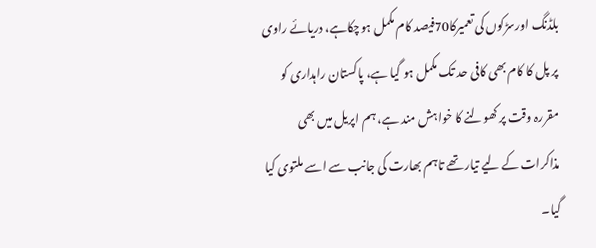بلڈنگ اورسڑکوں کی تعمیرکا70فیصد کام مکمل ہوچکاہے، دریائے راوی پر پل کا کام بھی کافی حد تک مکمل ہو گیا ہے، پاکستان راہداری کو مقررہ وقت پر کھولنے کا خواہش مند ہے، ہم اپریل میں بھی مذاکرات کے لیے تیار تھے تاہم بھارت کی جانب سے اسے ملتوی کیا گیا۔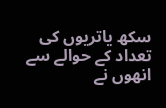سکھ یاتریوں کی تعداد کے حوالے سے انھوں نے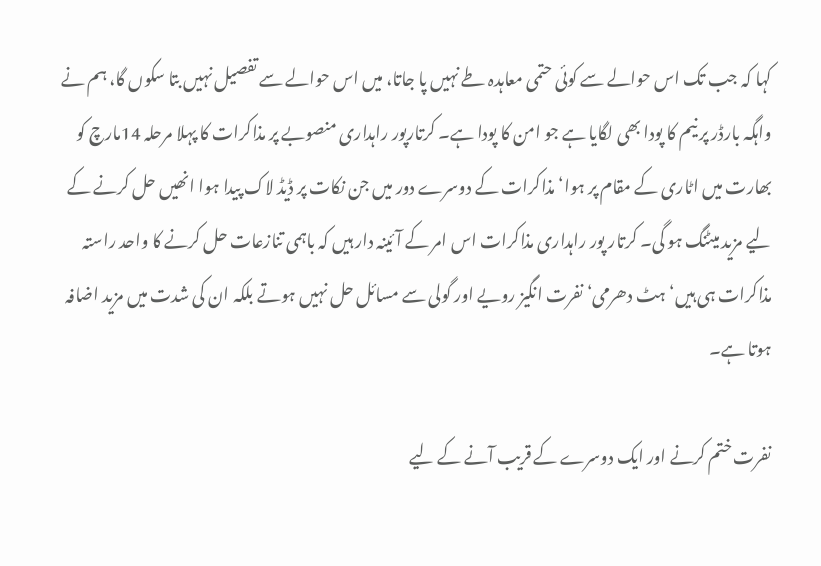کہا کہ جب تک اس حوالے سے کوئی حتمی معاہدہ طے نہیں پا جاتا، میں اس حوالے سے تفصیل نہیں بتا سکوں گا، ہم نے واہگہ بارڈر پر نیم کا پودا بھی لگایا ہے جو امن کا پودا ہے۔ کرتارپور راہداری منصوبے پر مذاکرات کا پہلا مرحلہ 14مارچ کو بھارت میں اٹاری کے مقام پر ہوا‘ مذاکرات کے دوسرے دور میں جن نکات پر ڈیڈ لاک پیدا ہوا انھیں حل کرنے کے لیے مزید میٹنگ ہو گی۔ کرتار پور راہداری مذاکرات اس امر کے آئینہ دار ہیں کہ باہمی تنازعات حل کرنے کا واحد راستہ مذاکرات ہی ہیں‘ ہٹ دھرمی‘ نفرت انگیز رویے اور گولی سے مسائل حل نہیں ہوتے بلکہ ان کی شدت میں مزید اضافہ ہوتا ہے۔

نفرت ختم کرنے اور ایک دوسرے کے قریب آنے کے لیے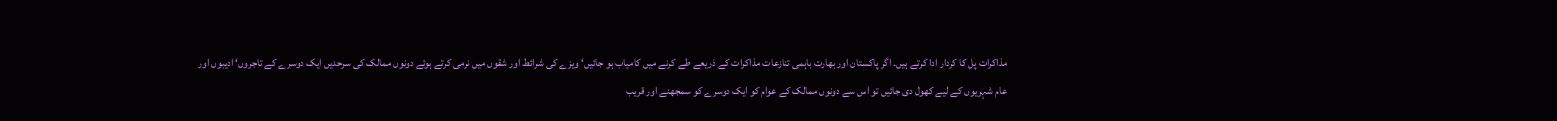مذاکرات پل کا کردار ادا کرتے ہیں۔ اگر پاکستان اور بھارت باہمی تنازعات مذاکرات کے ذریعے طے کرنے میں کامیاب ہو جائیں‘ ویزے کی شرائط اور شقوں میں نرمی کرتے ہوئے دونوں ممالک کی سرحدیں ایک دوسرے کے تاجروں‘ ادیبوں اور عام شہریوں کے لیے کھول دی جائیں تو اس سے دونوں ممالک کے عوام کو ایک دوسرے کو سمجھنے اور قریب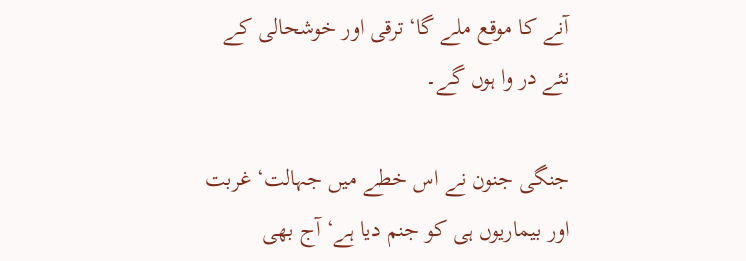آنے کا موقع ملے گا‘ ترقی اور خوشحالی کے نئے در وا ہوں گے۔

جنگی جنون نے اس خطے میں جہالت‘ غربت اور بیماریوں ہی کو جنم دیا ہے‘ آج بھی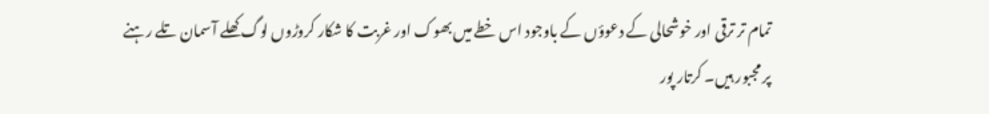تمام تر ترقی اور خوشحالی کے دعوؤں کے باوجود اس خطے میں بھوک اور غربت کا شکار کروڑوں لوگ کھلے آسمان تلے رہنے پر مجبور ہیں۔ کرتار پور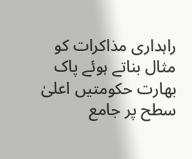راہداری مذاکرات کو مثال بناتے ہوئے پاک بھارت حکومتیں اعلیٰ سطح پر جامع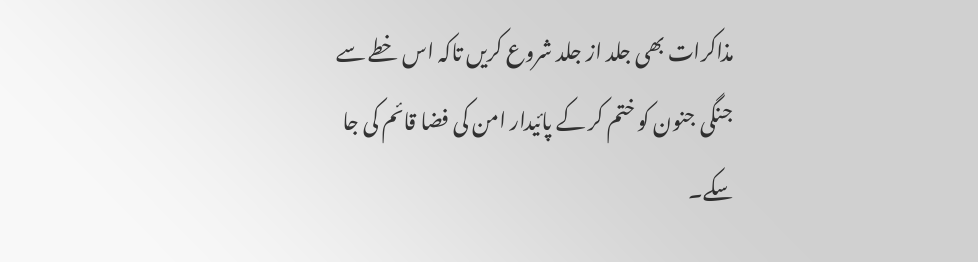مذاکرات بھی جلد از جلد شروع کریں تاکہ اس خطے سے جنگی جنون کو ختم کر کے پائیدار امن کی فضا قائم کی جا سکے۔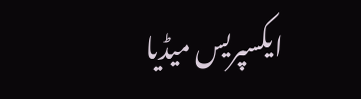ایکسپریس میڈیا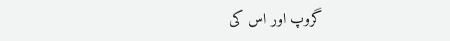گروپ اور اس کی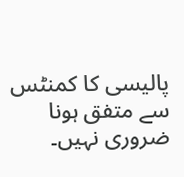پالیسی کا کمنٹس سے متفق ہونا ضروری نہیں۔